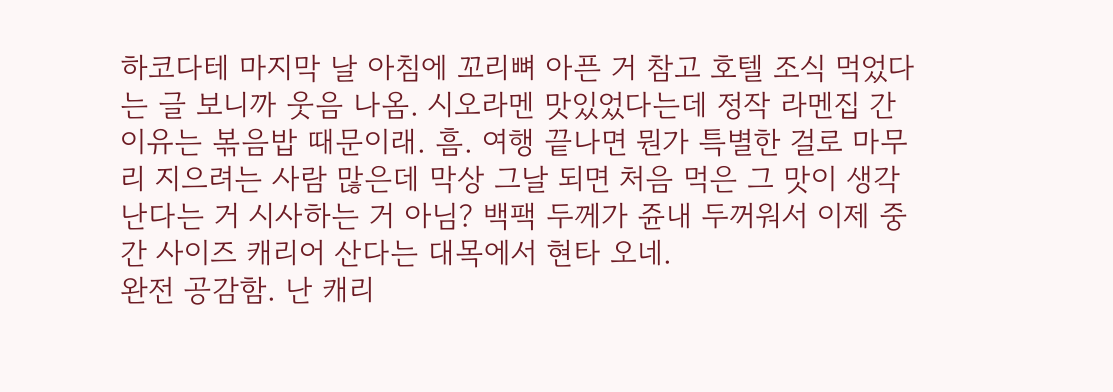하코다테 마지막 날 아침에 꼬리뼈 아픈 거 참고 호텔 조식 먹었다는 글 보니까 웃음 나옴. 시오라멘 맛있었다는데 정작 라멘집 간 이유는 볶음밥 때문이래. 흠. 여행 끝나면 뭔가 특별한 걸로 마무리 지으려는 사람 많은데 막상 그날 되면 처음 먹은 그 맛이 생각난다는 거 시사하는 거 아님? 백팩 두께가 쥰내 두꺼워서 이제 중간 사이즈 캐리어 산다는 대목에서 현타 오네.
완전 공감함. 난 캐리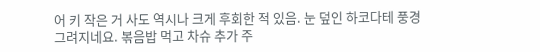어 키 작은 거 사도 역시나 크게 후회한 적 있음. 눈 덮인 하코다테 풍경 그려지네요. 볶음밥 먹고 차슈 추가 주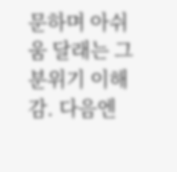문하며 아쉬움 달래는 그 분위기 이해 감. 다음엔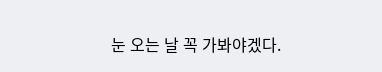눈 오는 날 꼭 가봐야겠다.